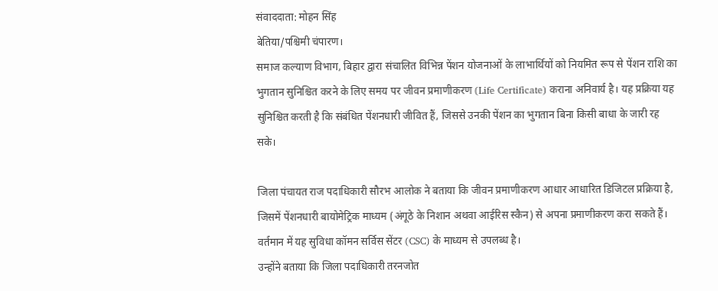संवाददाता: मोहन सिंह
बेतिया/पश्चिमी चंपारण।
समाज कल्याण विभाग, बिहार द्वारा संचालित विभिन्न पेंशन योजनाओं के लाभार्थियों को नियमित रूप से पेंशन राशि का भुगतान सुनिश्चित करने के लिए समय पर जीवन प्रमाणीकरण (Life Certificate) कराना अनिवार्य है। यह प्रक्रिया यह सुनिश्चित करती है कि संबंधित पेंशनधारी जीवित हैं, जिससे उनकी पेंशन का भुगतान बिना किसी बाधा के जारी रह सके।

जिला पंचायत राज पदाधिकारी सौरभ आलोक ने बताया कि जीवन प्रमाणीकरण आधार आधारित डिजिटल प्रक्रिया है, जिसमें पेंशनधारी बायोमेट्रिक माध्यम (अंगूठे के निशान अथवा आईरिस स्कैन) से अपना प्रमाणीकरण करा सकते हैं। वर्तमान में यह सुविधा कॉमन सर्विस सेंटर (CSC) के माध्यम से उपलब्ध है।
उन्होंने बताया कि जिला पदाधिकारी तरनजोत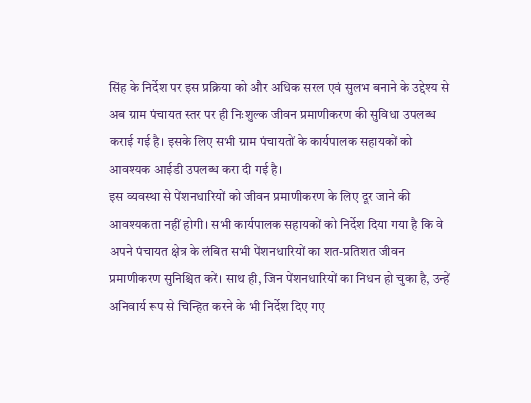सिंह के निर्देश पर इस प्रक्रिया को और अधिक सरल एवं सुलभ बनाने के उद्देश्य से अब ग्राम पंचायत स्तर पर ही निःशुल्क जीवन प्रमाणीकरण की सुविधा उपलब्ध कराई गई है। इसके लिए सभी ग्राम पंचायतों के कार्यपालक सहायकों को आवश्यक आईडी उपलब्ध करा दी गई है।
इस व्यवस्था से पेंशनधारियों को जीवन प्रमाणीकरण के लिए दूर जाने की आवश्यकता नहीं होगी। सभी कार्यपालक सहायकों को निर्देश दिया गया है कि वे अपने पंचायत क्षेत्र के लंबित सभी पेंशनधारियों का शत-प्रतिशत जीवन प्रमाणीकरण सुनिश्चित करें। साथ ही, जिन पेंशनधारियों का निधन हो चुका है, उन्हें अनिवार्य रूप से चिन्हित करने के भी निर्देश दिए गए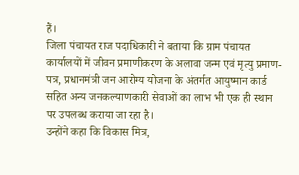हैं।
जिला पंचायत राज पदाधिकारी ने बताया कि ग्राम पंचायत कार्यालयों में जीवन प्रमाणीकरण के अलावा जन्म एवं मृत्यु प्रमाण-पत्र, प्रधानमंत्री जन आरोग्य योजना के अंतर्गत आयुष्मान कार्ड सहित अन्य जनकल्याणकारी सेवाओं का लाभ भी एक ही स्थान पर उपलब्ध कराया जा रहा है।
उन्होंने कहा कि विकास मित्र,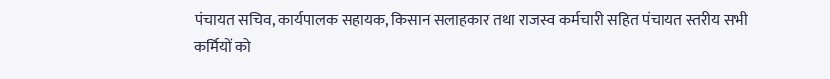पंचायत सचिव, कार्यपालक सहायक, किसान सलाहकार तथा राजस्व कर्मचारी सहित पंचायत स्तरीय सभी कर्मियों को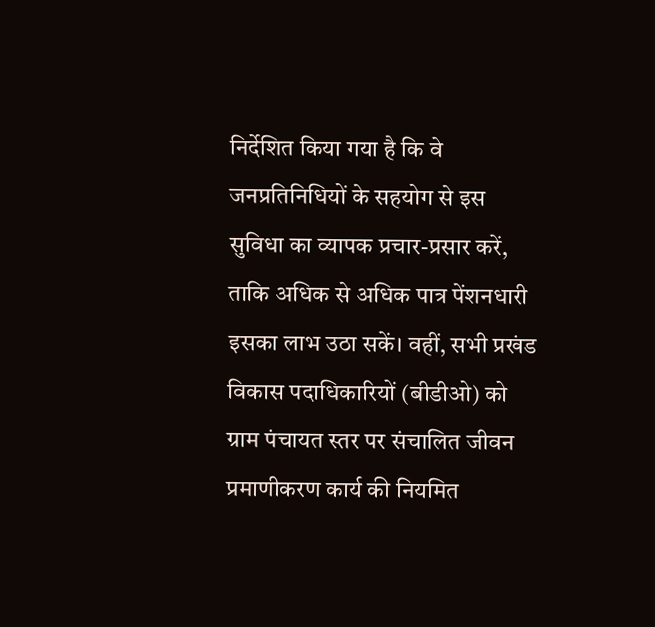निर्देशित किया गया है कि वे जनप्रतिनिधियों के सहयोग से इस सुविधा का व्यापक प्रचार-प्रसार करें, ताकि अधिक से अधिक पात्र पेंशनधारी इसका लाभ उठा सकें। वहीं, सभी प्रखंड विकास पदाधिकारियों (बीडीओ) को ग्राम पंचायत स्तर पर संचालित जीवन प्रमाणीकरण कार्य की नियमित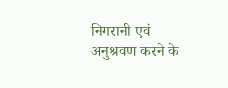निगरानी एवं अनुश्रवण करने के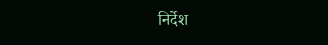निर्देश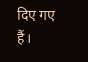दिए गए हैं।